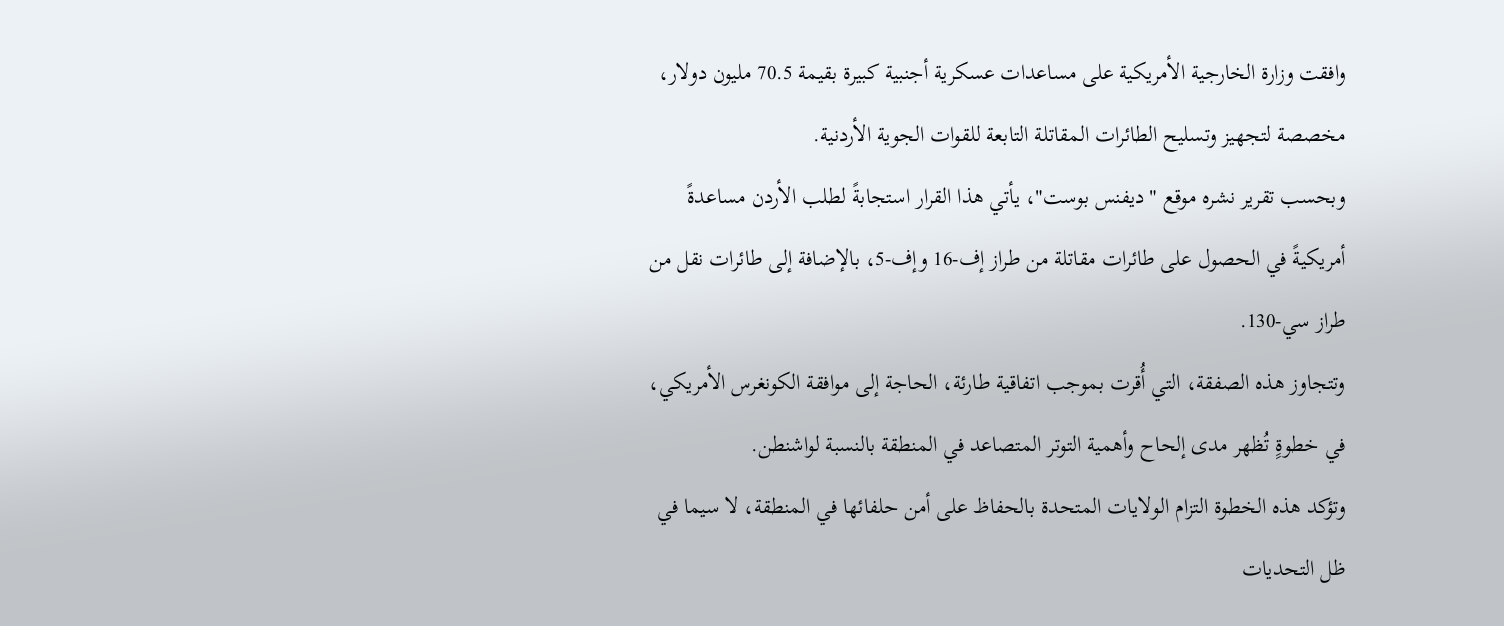وافقت وزارة الخارجية الأمريكية على مساعدات عسكرية أجنبية كبيرة بقيمة 70.5 مليون دولار، مخصصة لتجهيز وتسليح الطائرات المقاتلة التابعة للقوات الجوية الأردنية.
وبحسب تقرير نشره موقع "ديفنس بوست"، يأتي هذا القرار استجابةً لطلب الأردن مساعدةً أمريكيةً في الحصول على طائرات مقاتلة من طراز إف-16 وإف-5، بالإضافة إلى طائرات نقل من طراز سي-130.
وتتجاوز هذه الصفقة، التي أُقرت بموجب اتفاقية طارئة، الحاجة إلى موافقة الكونغرس الأمريكي، في خطوةٍ تُظهر مدى إلحاح وأهمية التوتر المتصاعد في المنطقة بالنسبة لواشنطن.
وتؤكد هذه الخطوة التزام الولايات المتحدة بالحفاظ على أمن حلفائها في المنطقة، لا سيما في ظل التحديات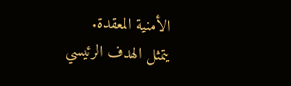الأمنية المعقدة.
يتمثل الهدف الرئيسي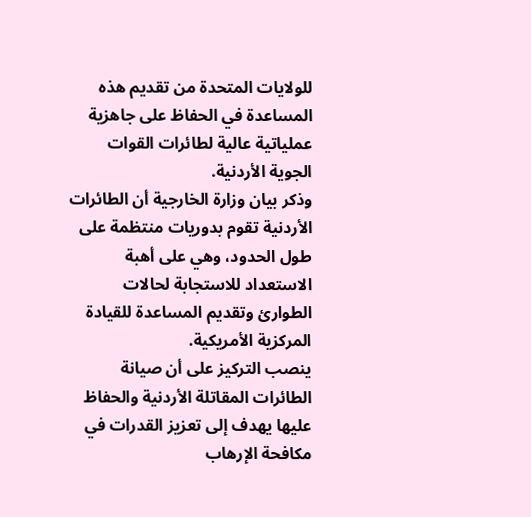للولايات المتحدة من تقديم هذه المساعدة في الحفاظ على جاهزية عملياتية عالية لطائرات القوات الجوية الأردنية.
وذكر بيان وزارة الخارجية أن الطائرات الأردنية تقوم بدوريات منتظمة على طول الحدود، وهي على أهبة الاستعداد للاستجابة لحالات الطوارئ وتقديم المساعدة للقيادة المركزية الأمريكية.
ينصب التركيز على أن صيانة الطائرات المقاتلة الأردنية والحفاظ عليها يهدف إلى تعزيز القدرات في مكافحة الإرهاب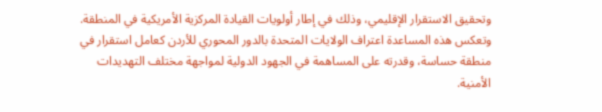وتحقيق الاستقرار الإقليمي، وذلك في إطار أولويات القيادة المركزية الأمريكية في المنطقة.
وتعكس هذه المساعدة اعتراف الولايات المتحدة بالدور المحوري للأردن كعامل استقرار في منطقة حساسة، وقدرته على المساهمة في الجهود الدولية لمواجهة مختلف التهديدات الأمنية.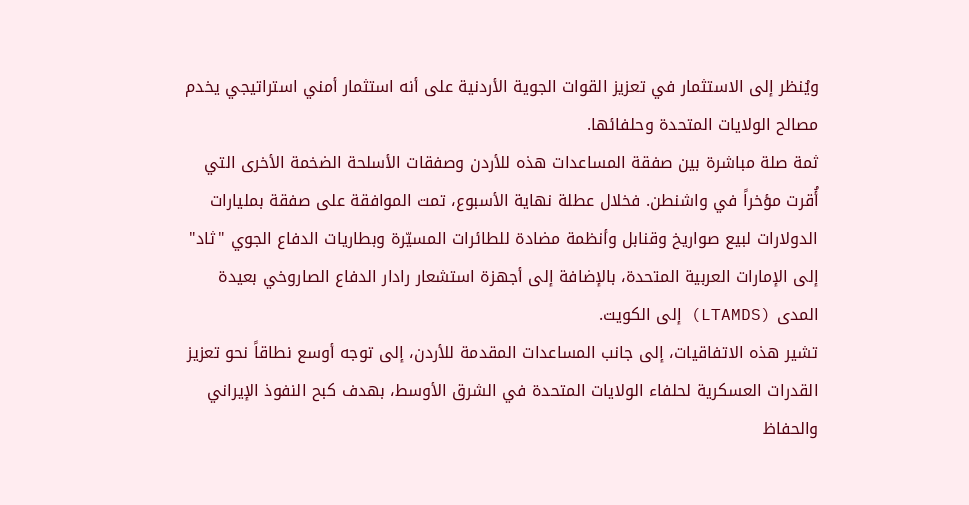ويُنظر إلى الاستثمار في تعزيز القوات الجوية الأردنية على أنه استثمار أمني استراتيجي يخدم مصالح الولايات المتحدة وحلفائها.
ثمة صلة مباشرة بين صفقة المساعدات هذه للأردن وصفقات الأسلحة الضخمة الأخرى التي أُقرت مؤخراً في واشنطن. فخلال عطلة نهاية الأسبوع، تمت الموافقة على صفقة بمليارات الدولارات لبيع صواريخ وقنابل وأنظمة مضادة للطائرات المسيّرة وبطاريات الدفاع الجوي "ثاد" إلى الإمارات العربية المتحدة، بالإضافة إلى أجهزة استشعار رادار الدفاع الصاروخي بعيدة المدى (LTAMDS) إلى الكويت.
تشير هذه الاتفاقيات، إلى جانب المساعدات المقدمة للأردن، إلى توجه أوسع نطاقاً نحو تعزيز القدرات العسكرية لحلفاء الولايات المتحدة في الشرق الأوسط، بهدف كبح النفوذ الإيراني والحفاظ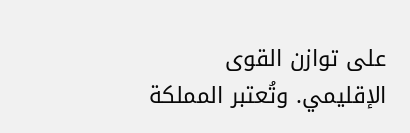على توازن القوى الإقليمي. وتُعتبر المملكة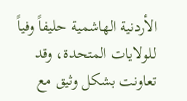الأردنية الهاشمية حليفاً وفياً للولايات المتحدة، وقد تعاونت بشكل وثيق مع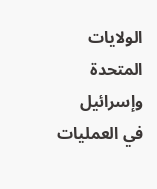الولايات المتحدة وإسرائيل في العمليات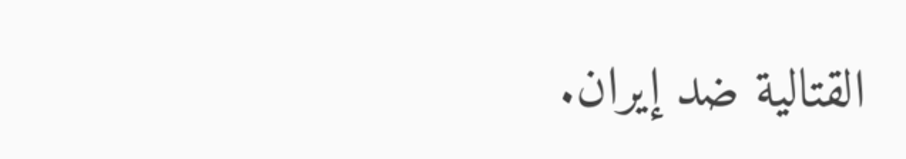القتالية ضد إيران.